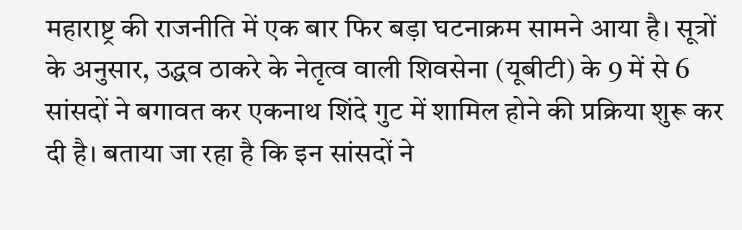महाराष्ट्र की राजनीति में एक बार फिर बड़ा घटनाक्रम सामने आया है। सूत्रों के अनुसार, उद्धव ठाकरे के नेतृत्व वाली शिवसेना (यूबीटी) के 9 में से 6 सांसदों ने बगावत कर एकनाथ शिंदे गुट में शामिल होने की प्रक्रिया शुरू कर दी है। बताया जा रहा है कि इन सांसदों ने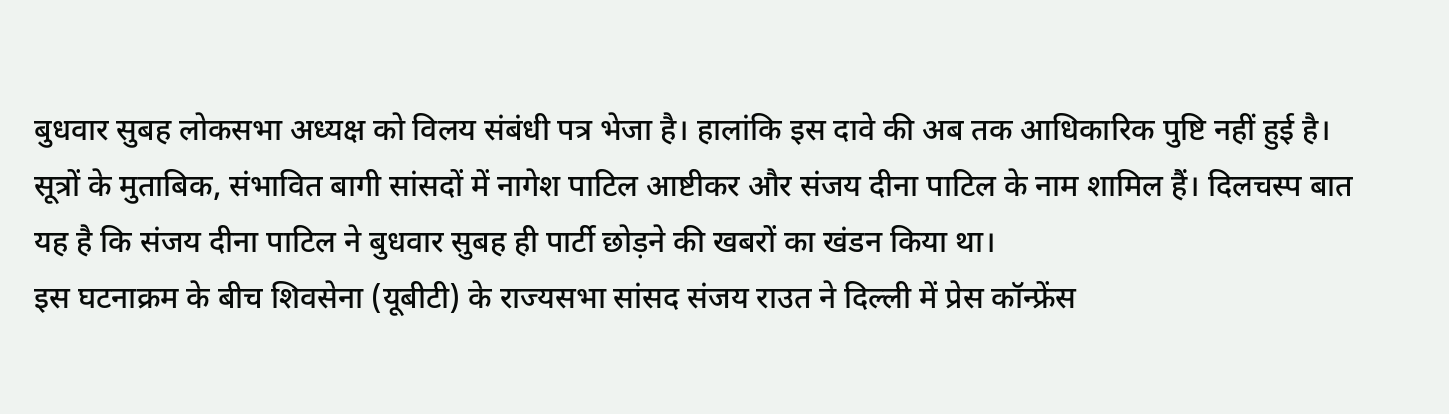बुधवार सुबह लोकसभा अध्यक्ष को विलय संबंधी पत्र भेजा है। हालांकि इस दावे की अब तक आधिकारिक पुष्टि नहीं हुई है।
सूत्रों के मुताबिक, संभावित बागी सांसदों में नागेश पाटिल आष्टीकर और संजय दीना पाटिल के नाम शामिल हैं। दिलचस्प बात यह है कि संजय दीना पाटिल ने बुधवार सुबह ही पार्टी छोड़ने की खबरों का खंडन किया था।
इस घटनाक्रम के बीच शिवसेना (यूबीटी) के राज्यसभा सांसद संजय राउत ने दिल्ली में प्रेस कॉन्फ्रेंस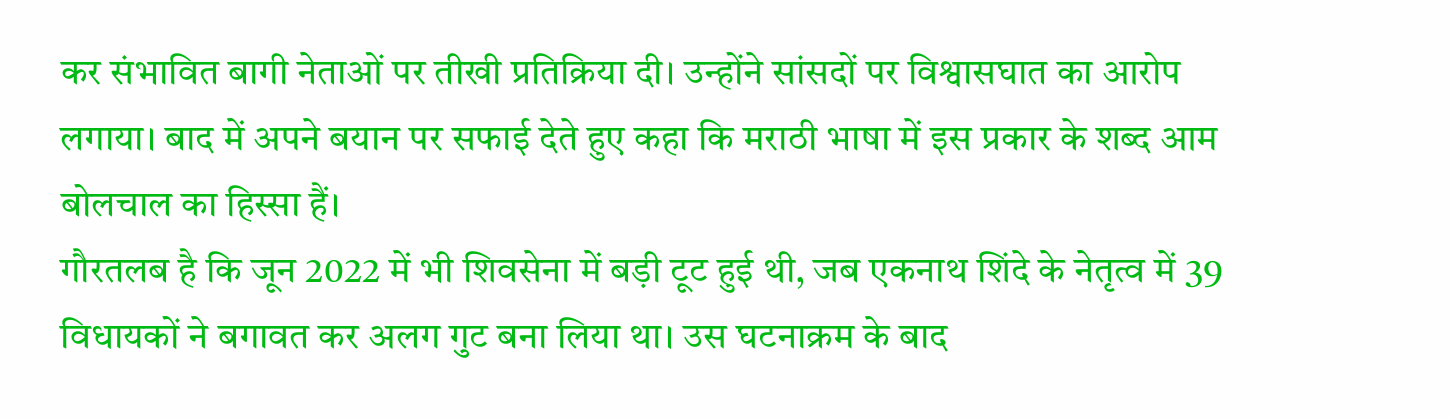कर संभावित बागी नेताओं पर तीखी प्रतिक्रिया दी। उन्होंने सांसदों पर विश्वासघात का आरोप लगाया। बाद में अपने बयान पर सफाई देते हुए कहा कि मराठी भाषा में इस प्रकार के शब्द आम बोलचाल का हिस्सा हैं।
गौरतलब है कि जून 2022 में भी शिवसेना में बड़ी टूट हुई थी, जब एकनाथ शिंदे के नेतृत्व में 39 विधायकों ने बगावत कर अलग गुट बना लिया था। उस घटनाक्रम के बाद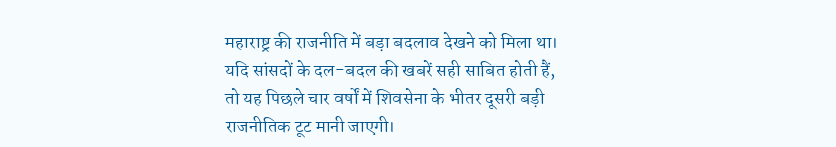महाराष्ट्र की राजनीति में बड़ा बदलाव देखने को मिला था।
यदि सांसदों के दल-बदल की खबरें सही साबित होती हैं, तो यह पिछले चार वर्षों में शिवसेना के भीतर दूसरी बड़ी राजनीतिक टूट मानी जाएगी।